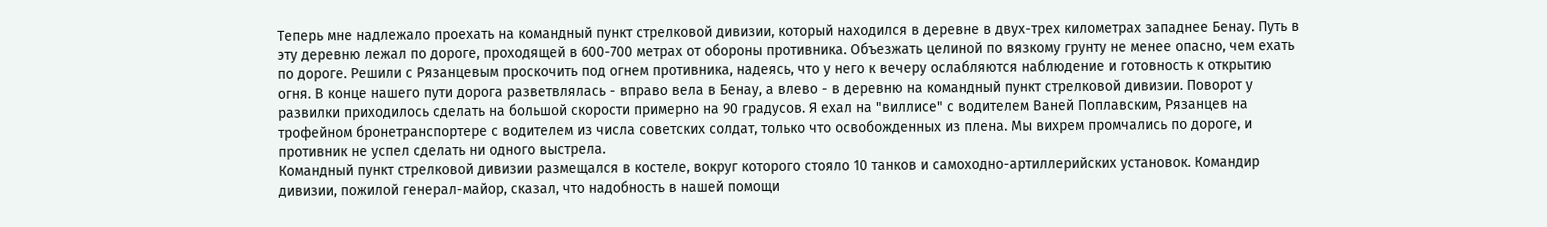Теперь мне надлежало проехать на командный пункт стрелковой дивизии, который находился в деревне в двух-трех километрах западнее Бенау. Путь в эту деревню лежал по дороге, проходящей в 600-700 метрах от обороны противника. Объезжать целиной по вязкому грунту не менее опасно, чем ехать по дороге. Решили с Рязанцевым проскочить под огнем противника, надеясь, что у него к вечеру ослабляются наблюдение и готовность к открытию огня. В конце нашего пути дорога разветвлялась - вправо вела в Бенау, а влево - в деревню на командный пункт стрелковой дивизии. Поворот у развилки приходилось сделать на большой скорости примерно на 90 градусов. Я ехал на "виллисе" с водителем Ваней Поплавским, Рязанцев на трофейном бронетранспортере с водителем из числа советских солдат, только что освобожденных из плена. Мы вихрем промчались по дороге, и противник не успел сделать ни одного выстрела.
Командный пункт стрелковой дивизии размещался в костеле, вокруг которого стояло 10 танков и самоходно-артиллерийских установок. Командир дивизии, пожилой генерал-майор, сказал, что надобность в нашей помощи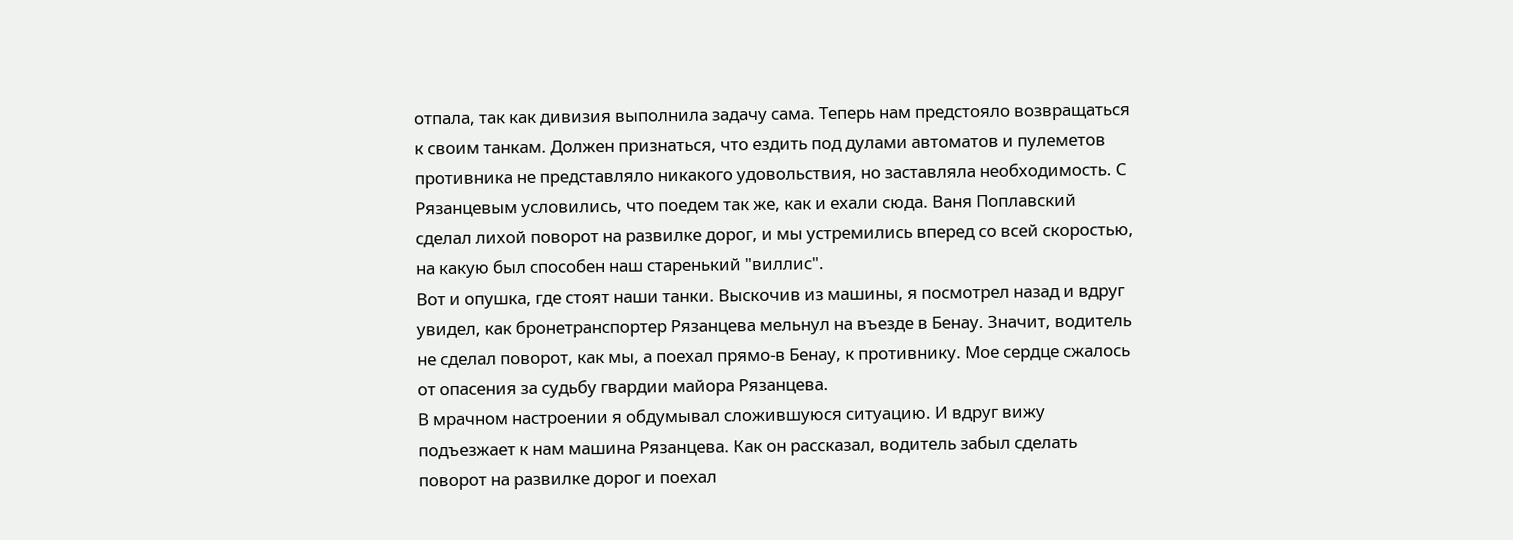отпала, так как дивизия выполнила задачу сама. Теперь нам предстояло возвращаться к своим танкам. Должен признаться, что ездить под дулами автоматов и пулеметов противника не представляло никакого удовольствия, но заставляла необходимость. С Рязанцевым условились, что поедем так же, как и ехали сюда. Ваня Поплавский сделал лихой поворот на развилке дорог, и мы устремились вперед со всей скоростью, на какую был способен наш старенький "виллис".
Вот и опушка, где стоят наши танки. Выскочив из машины, я посмотрел назад и вдруг увидел, как бронетранспортер Рязанцева мельнул на въезде в Бенау. Значит, водитель не сделал поворот, как мы, а поехал прямо-в Бенау, к противнику. Мое сердце сжалось от опасения за судьбу гвардии майора Рязанцева.
В мрачном настроении я обдумывал сложившуюся ситуацию. И вдруг вижу подъезжает к нам машина Рязанцева. Как он рассказал, водитель забыл сделать поворот на развилке дорог и поехал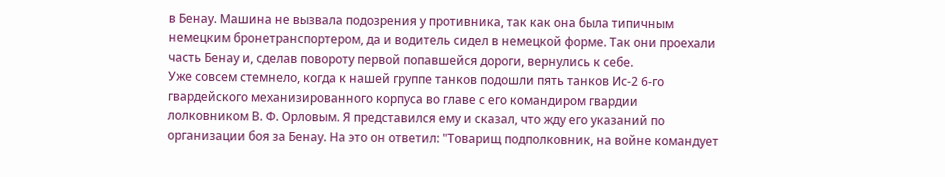в Бенау. Машина не вызвала подозрения у противника, так как она была типичным немецким бронетранспортером, да и водитель сидел в немецкой форме. Так они проехали часть Бенау и, сделав повороту первой попавшейся дороги, вернулись к себе.
Уже совсем стемнело, когда к нашей группе танков подошли пять танков Ис-2 6-го гвардейского механизированного корпуса во главе с его командиром гвардии лолковником В. Ф. Орловым. Я представился ему и сказал, что жду его указаний по организации боя за Бенау. На это он ответил: "Товарищ подполковник, на войне командует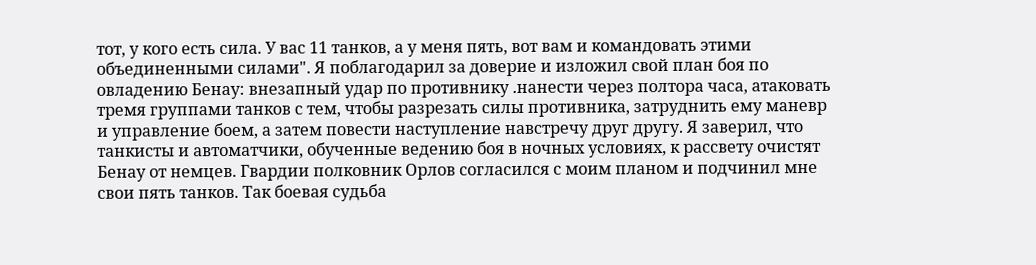тот, у кого есть сила. У вас 11 танков, а у меня пять, вот вам и командовать этими объединенными силами". Я поблагодарил за доверие и изложил свой план боя по овладению Бенау: внезапный удар по противнику .нанести через полтора часа, атаковать тремя группами танков с тем, чтобы разрезать силы противника, затруднить ему маневр и управление боем, а затем повести наступление навстречу друг другу. Я заверил, что танкисты и автоматчики, обученные ведению боя в ночных условиях, к рассвету очистят Бенау от немцев. Гвардии полковник Орлов согласился с моим планом и подчинил мне свои пять танков. Так боевая судьба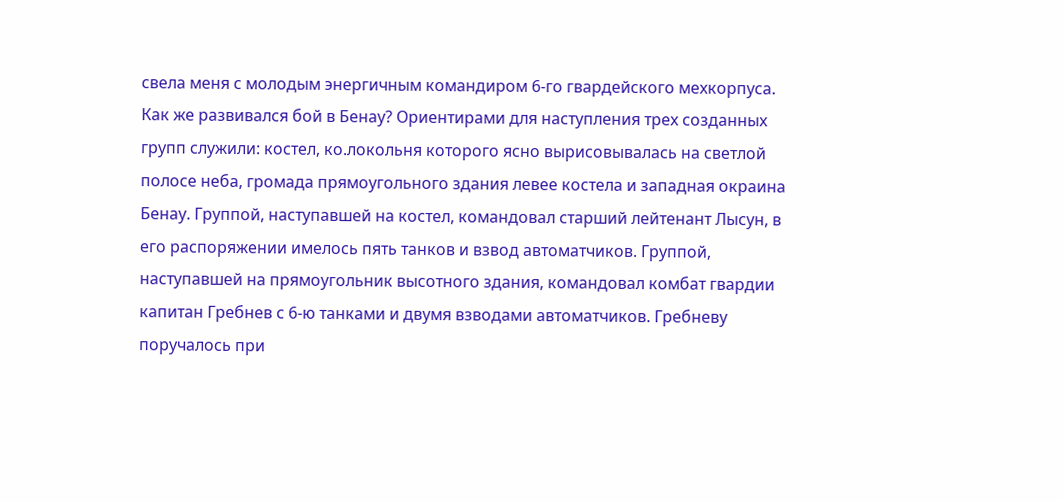свела меня с молодым энергичным командиром 6-го гвардейского мехкорпуса.
Как же развивался бой в Бенау? Ориентирами для наступления трех созданных групп служили: костел, ко.локольня которого ясно вырисовывалась на светлой полосе неба, громада прямоугольного здания левее костела и западная окраина Бенау. Группой, наступавшей на костел, командовал старший лейтенант Лысун, в его распоряжении имелось пять танков и взвод автоматчиков. Группой, наступавшей на прямоугольник высотного здания, командовал комбат гвардии капитан Гребнев с 6-ю танками и двумя взводами автоматчиков. Гребневу поручалось при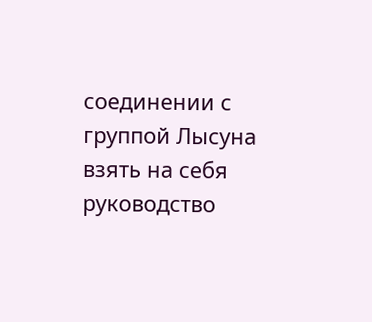соединении с группой Лысуна взять на себя руководство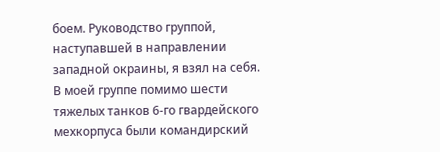боем. Руководство группой, наступавшей в направлении западной окраины, я взял на себя. В моей группе помимо шести тяжелых танков 6-го гвардейского мехкорпуса были командирский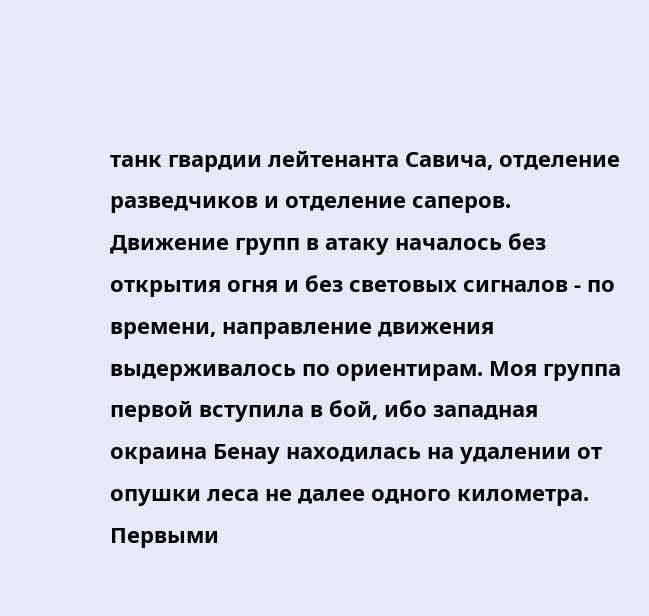танк гвардии лейтенанта Савича, отделение разведчиков и отделение саперов.
Движение групп в атаку началось без открытия огня и без световых сигналов - по времени, направление движения выдерживалось по ориентирам. Моя группа первой вступила в бой, ибо западная окраина Бенау находилась на удалении от опушки леса не далее одного километра. Первыми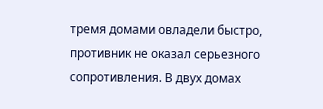тремя домами овладели быстро, противник не оказал серьезного сопротивления. В двух домах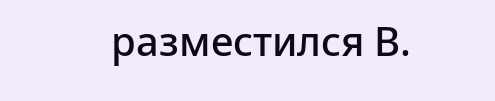разместился В.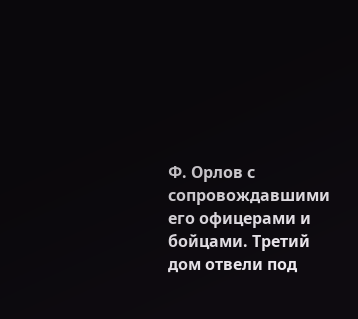Ф. Орлов с сопровождавшими его офицерами и бойцами. Третий дом отвели под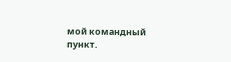мой командный пункт.